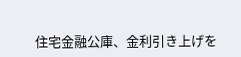住宅金融公庫、金利引き上げを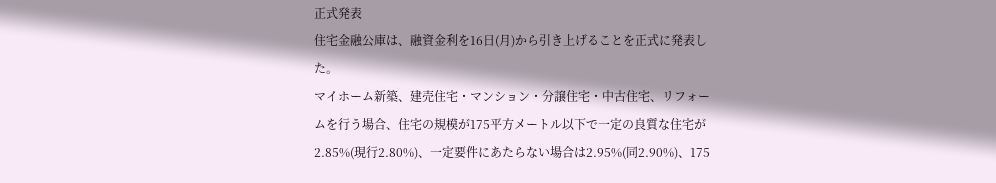正式発表
住宅金融公庫は、融資金利を16日(月)から引き上げることを正式に発表した。
マイホーム新築、建売住宅・マンション・分譲住宅・中古住宅、リフォームを行う場合、住宅の規模が175平方メートル以下で一定の良質な住宅が2.85%(現行2.80%)、一定要件にあたらない場合は2.95%(同2.90%)、175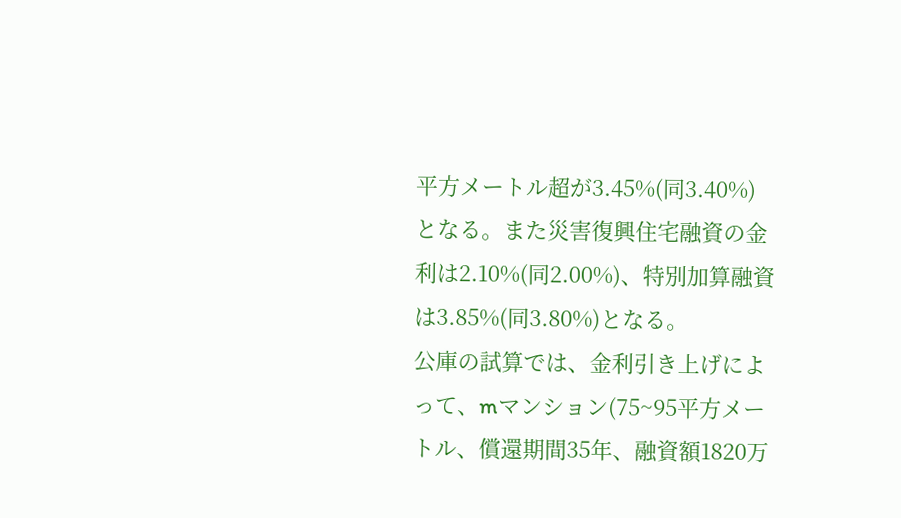平方メートル超が3.45%(同3.40%)となる。また災害復興住宅融資の金利は2.10%(同2.00%)、特別加算融資は3.85%(同3.80%)となる。
公庫の試算では、金利引き上げによって、mマンション(75~95平方メートル、償還期間35年、融資額1820万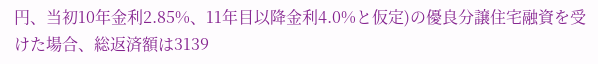円、当初10年金利2.85%、11年目以降金利4.0%と仮定)の優良分譲住宅融資を受けた場合、総返済額は3139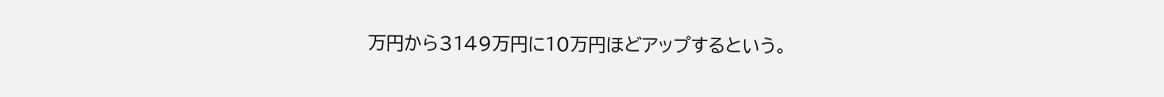万円から3149万円に10万円ほどアップするという。